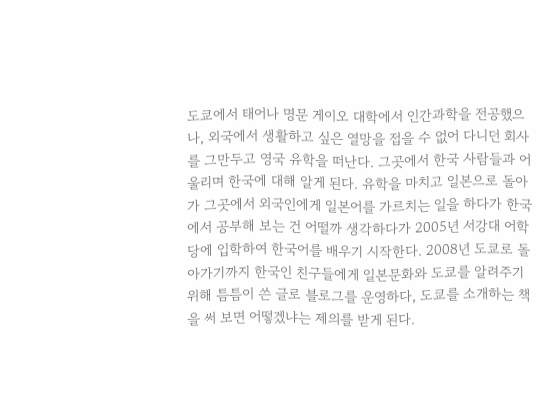도쿄에서 태어나 명문 게이오 대학에서 인간과학을 전공했으나, 외국에서 생활하고 싶은 열망을 접을 수 없어 다니던 회사를 그만두고 영국 유학을 떠난다. 그곳에서 한국 사람들과 어울리며 한국에 대해 알게 된다. 유학을 마치고 일본으로 돌아가 그곳에서 외국인에게 일본어를 가르치는 일을 하다가 한국에서 공부해 보는 건 어떨까 생각하다가 2005년 서강대 어학당에 입학하여 한국어를 배우기 시작한다. 2008년 도쿄로 돌아가기까지 한국인 친구들에게 일본문화와 도쿄를 알려주기 위해 틈틈이 쓴 글로 블로그를 운영하다, 도쿄를 소개하는 책을 써 보면 어떻겠냐는 제의를 받게 된다.